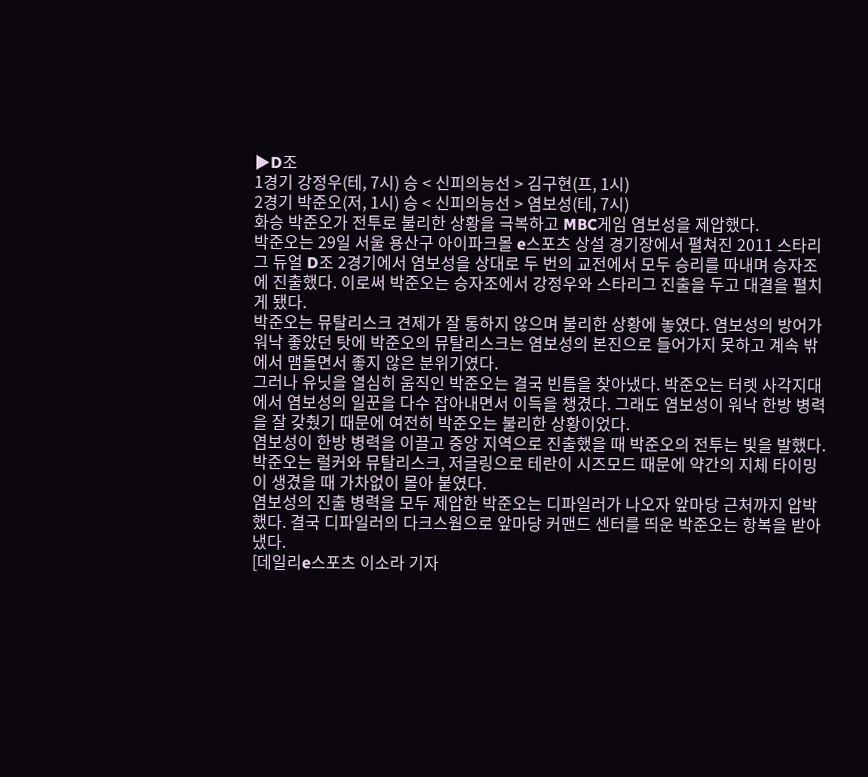▶D조
1경기 강정우(테, 7시) 승 < 신피의능선 > 김구현(프, 1시)
2경기 박준오(저, 1시) 승 < 신피의능선 > 염보성(테, 7시)
화승 박준오가 전투로 불리한 상황을 극복하고 MBC게임 염보성을 제압했다.
박준오는 29일 서울 용산구 아이파크몰 e스포츠 상설 경기장에서 펼쳐진 2011 스타리그 듀얼 D조 2경기에서 염보성을 상대로 두 번의 교전에서 모두 승리를 따내며 승자조에 진출했다. 이로써 박준오는 승자조에서 강정우와 스타리그 진출을 두고 대결을 펼치게 됐다.
박준오는 뮤탈리스크 견제가 잘 통하지 않으며 불리한 상황에 놓였다. 염보성의 방어가 워낙 좋았던 탓에 박준오의 뮤탈리스크는 염보성의 본진으로 들어가지 못하고 계속 밖에서 맴돌면서 좋지 않은 분위기였다.
그러나 유닛을 열심히 움직인 박준오는 결국 빈틈을 찾아냈다. 박준오는 터렛 사각지대에서 염보성의 일꾼을 다수 잡아내면서 이득을 챙겼다. 그래도 염보성이 워낙 한방 병력을 잘 갖췄기 때문에 여전히 박준오는 불리한 상황이었다.
염보성이 한방 병력을 이끌고 중앙 지역으로 진출했을 때 박준오의 전투는 빛을 발했다. 박준오는 럴커와 뮤탈리스크, 저글링으로 테란이 시즈모드 때문에 약간의 지체 타이밍이 생겼을 때 가차없이 몰아 붙였다.
염보성의 진출 병력을 모두 제압한 박준오는 디파일러가 나오자 앞마당 근처까지 압박했다. 결국 디파일러의 다크스웜으로 앞마당 커맨드 센터를 띄운 박준오는 항복을 받아냈다.
[데일리e스포츠 이소라 기자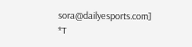sora@dailyesports.com]
*T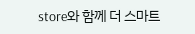store와 함께 더 스마트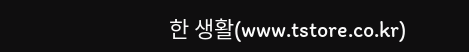한 생활(www.tstore.co.kr)